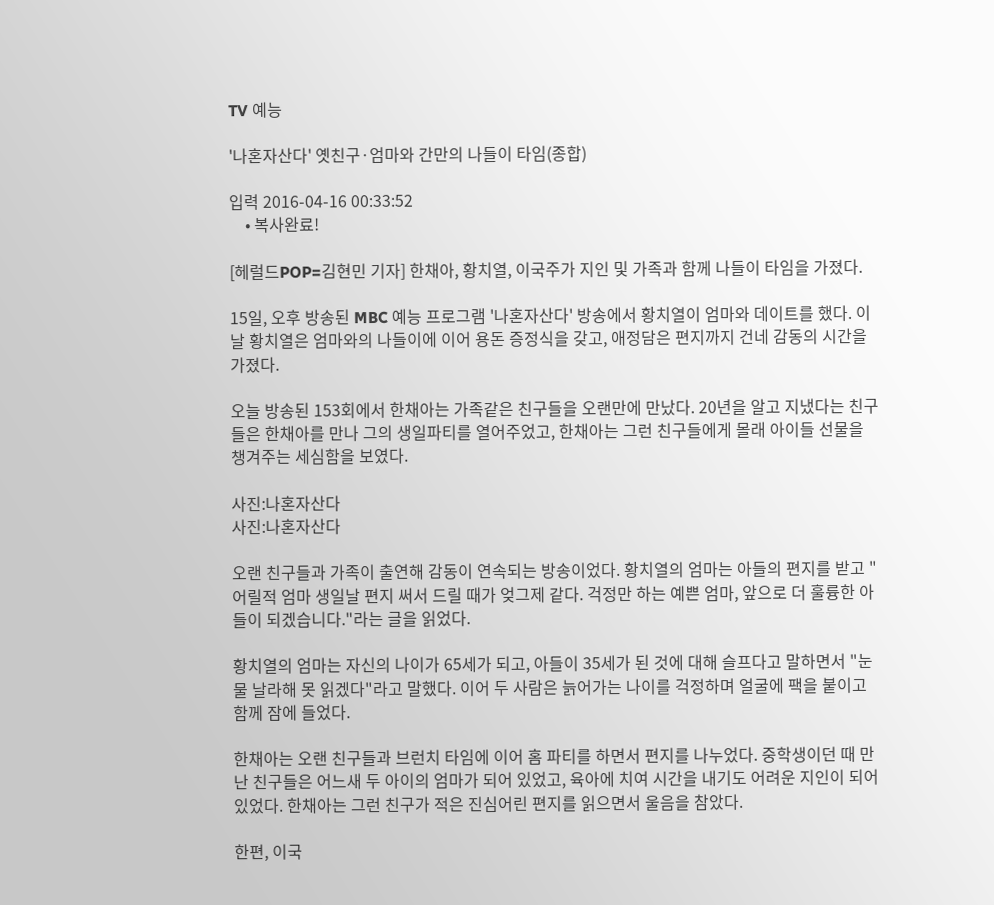TV 예능

'나혼자산다' 옛친구·엄마와 간만의 나들이 타임(종합)

입력 2016-04-16 00:33:52
    • 복사완료!

[헤럴드POP=김현민 기자] 한채아, 황치열, 이국주가 지인 및 가족과 함께 나들이 타임을 가졌다.

15일, 오후 방송된 MBC 예능 프로그램 '나혼자산다' 방송에서 황치열이 엄마와 데이트를 했다. 이날 황치열은 엄마와의 나들이에 이어 용돈 증정식을 갖고, 애정담은 편지까지 건네 감동의 시간을 가졌다.

오늘 방송된 153회에서 한채아는 가족같은 친구들을 오랜만에 만났다. 20년을 알고 지냈다는 친구들은 한채아를 만나 그의 생일파티를 열어주었고, 한채아는 그런 친구들에게 몰래 아이들 선물을 챙겨주는 세심함을 보였다.

사진:나혼자산다
사진:나혼자산다

오랜 친구들과 가족이 출연해 감동이 연속되는 방송이었다. 황치열의 엄마는 아들의 편지를 받고 "어릴적 엄마 생일날 편지 써서 드릴 때가 엊그제 같다. 걱정만 하는 예쁜 엄마, 앞으로 더 훌륭한 아들이 되겠습니다."라는 글을 읽었다.

황치열의 엄마는 자신의 나이가 65세가 되고, 아들이 35세가 된 것에 대해 슬프다고 말하면서 "눈물 날라해 못 읽겠다"라고 말했다. 이어 두 사람은 늙어가는 나이를 걱정하며 얼굴에 팩을 붙이고 함께 잠에 들었다.

한채아는 오랜 친구들과 브런치 타임에 이어 홈 파티를 하면서 편지를 나누었다. 중학생이던 때 만난 친구들은 어느새 두 아이의 엄마가 되어 있었고, 육아에 치여 시간을 내기도 어려운 지인이 되어 있었다. 한채아는 그런 친구가 적은 진심어린 편지를 읽으면서 울음을 참았다.

한편, 이국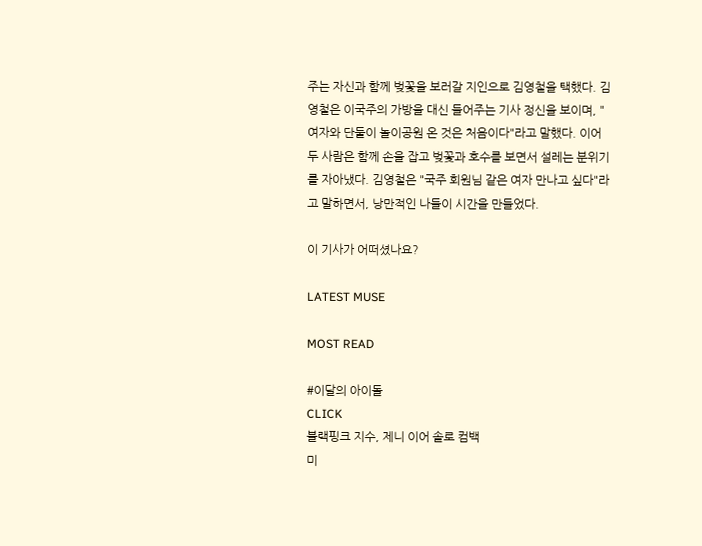주는 자신과 함께 벚꽃을 보러갈 지인으로 김영철을 택했다. 김영철은 이국주의 가방을 대신 들어주는 기사 정신을 보이며, "여자와 단둘이 놀이공원 온 것은 처음이다"라고 말했다. 이어 두 사람은 함께 손을 잡고 벚꽃과 호수를 보면서 설레는 분위기를 자아냈다. 김영철은 "국주 회원님 같은 여자 만나고 싶다"라고 말하면서, 낭만적인 나들이 시간을 만들었다.

이 기사가 어떠셨나요?

LATEST MUSE

MOST READ

#이달의 아이돌
CLICK
블랙핑크 지수, 제니 이어 솔로 컴백
미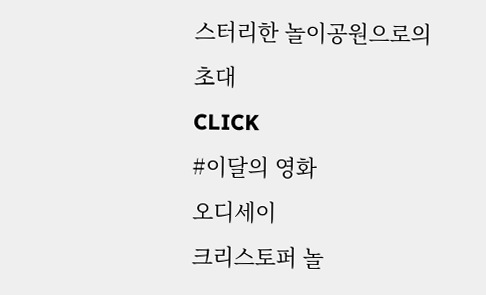스터리한 놀이공원으로의 초대
CLICK
#이달의 영화
오디세이
크리스토퍼 놀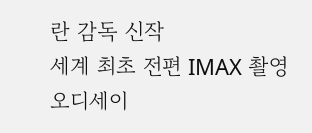란 감독 신작
세계 최초 전편 IMAX 촬영
오디세이